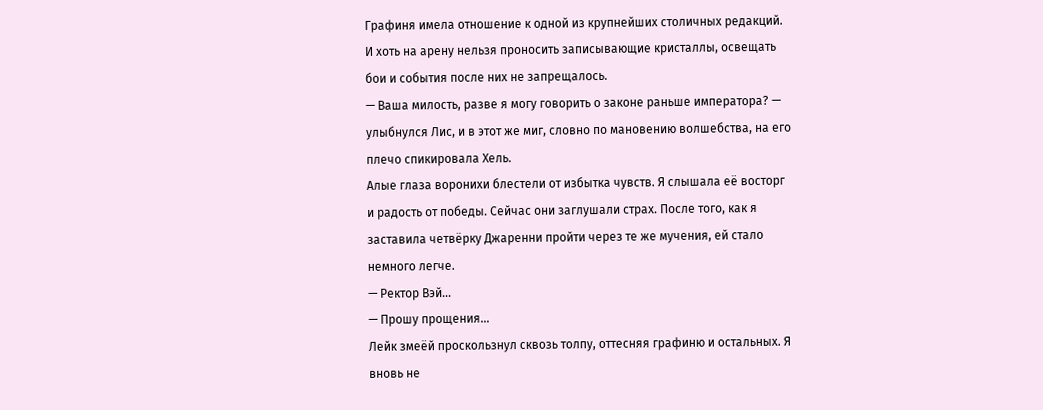Графиня имела отношение к одной из крупнейших столичных редакций. И хоть на арену нельзя проносить записывающие кристаллы, освещать бои и события после них не запрещалось.
— Ваша милость, разве я могу говорить о законе раньше императора? — улыбнулся Лис, и в этот же миг, словно по мановению волшебства, на его плечо спикировала Хель.
Алые глаза воронихи блестели от избытка чувств. Я слышала её восторг и радость от победы. Сейчас они заглушали страх. После того, как я заставила четвёрку Джаренни пройти через те же мучения, ей стало немного легче.
— Ректор Вэй…
— Прошу прощения…
Лейк змеёй проскользнул сквозь толпу, оттесняя графиню и остальных. Я вновь не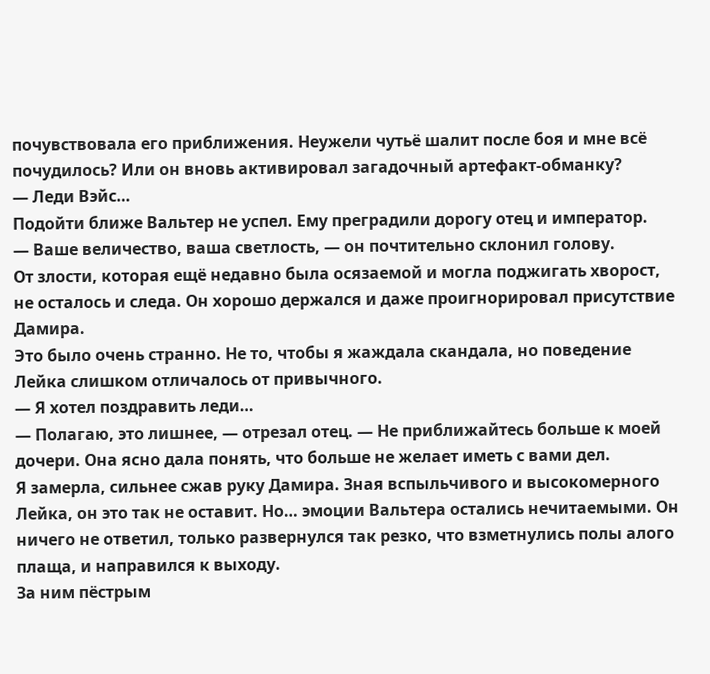почувствовала его приближения. Неужели чутьё шалит после боя и мне всё почудилось? Или он вновь активировал загадочный артефакт-обманку?
— Леди Вэйс…
Подойти ближе Вальтер не успел. Ему преградили дорогу отец и император.
— Ваше величество, ваша светлость, — он почтительно склонил голову.
От злости, которая ещё недавно была осязаемой и могла поджигать хворост, не осталось и следа. Он хорошо держался и даже проигнорировал присутствие Дамира.
Это было очень странно. Не то, чтобы я жаждала скандала, но поведение Лейка слишком отличалось от привычного.
— Я хотел поздравить леди…
— Полагаю, это лишнее, — отрезал отец. — Не приближайтесь больше к моей дочери. Она ясно дала понять, что больше не желает иметь с вами дел.
Я замерла, сильнее сжав руку Дамира. Зная вспыльчивого и высокомерного Лейка, он это так не оставит. Но… эмоции Вальтера остались нечитаемыми. Он ничего не ответил, только развернулся так резко, что взметнулись полы алого плаща, и направился к выходу.
За ним пёстрым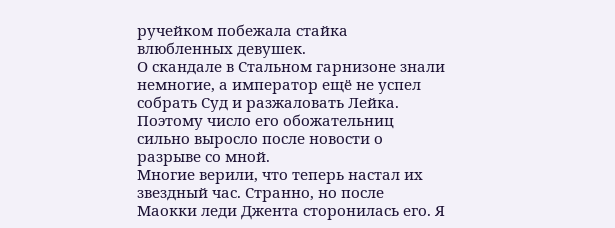ручейком побежала стайка влюбленных девушек.
О скандале в Стальном гарнизоне знали немногие, а император ещё не успел собрать Суд и разжаловать Лейка. Поэтому число его обожательниц сильно выросло после новости о разрыве со мной.
Многие верили, что теперь настал их звездный час. Странно, но после Маокки леди Джента сторонилась его. Я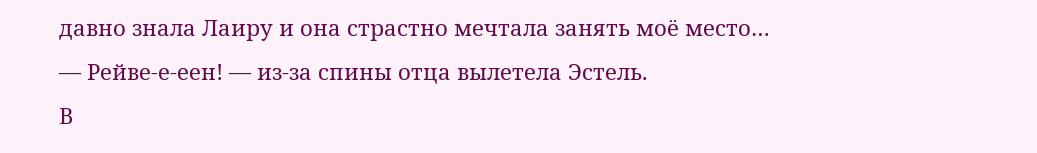давно знала Лаиру и она страстно мечтала занять моё место…
— Рейве-е-еен! — из-за спины отца вылетела Эстель.
В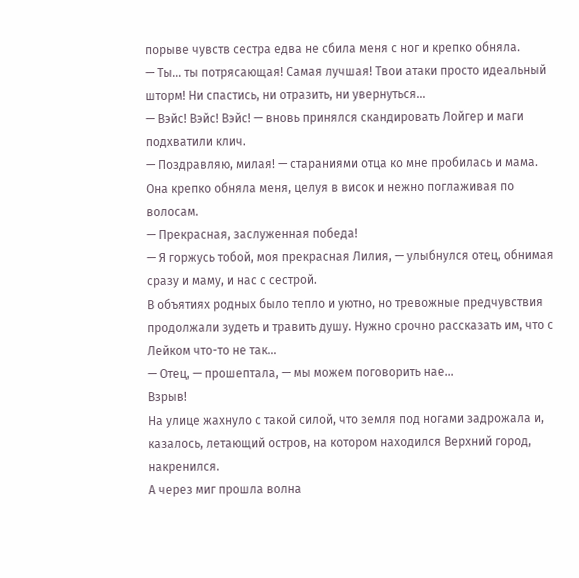порыве чувств сестра едва не сбила меня с ног и крепко обняла.
— Ты… ты потрясающая! Самая лучшая! Твои атаки просто идеальный шторм! Ни спастись, ни отразить, ни увернуться…
— Вэйс! Вэйс! Вэйс! — вновь принялся скандировать Лойгер и маги подхватили клич.
— Поздравляю, милая! — стараниями отца ко мне пробилась и мама.
Она крепко обняла меня, целуя в висок и нежно поглаживая по волосам.
— Прекрасная, заслуженная победа!
— Я горжусь тобой, моя прекрасная Лилия, — улыбнулся отец, обнимая сразу и маму, и нас с сестрой.
В объятиях родных было тепло и уютно, но тревожные предчувствия продолжали зудеть и травить душу. Нужно срочно рассказать им, что с Лейком что-то не так…
— Отец, — прошептала, — мы можем поговорить нае…
Взрыв!
На улице жахнуло с такой силой, что земля под ногами задрожала и, казалось, летающий остров, на котором находился Верхний город, накренился.
А через миг прошла волна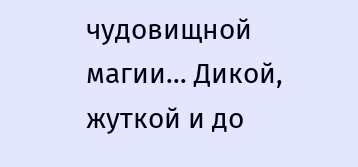чудовищной магии… Дикой, жуткой и до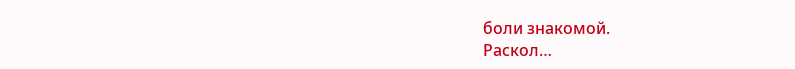боли знакомой.
Раскол…